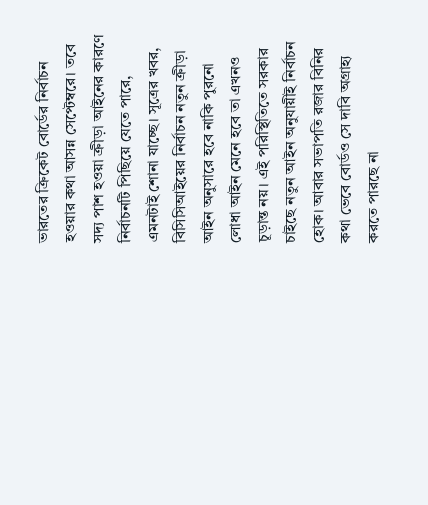ভারতের ক্রিকেট বোর্ডের নির্বাচন হওয়ার কথা আসন্ন সেপ্টেম্বরে। তবে সদ্য পাশ হওয়া ক্রীড়া আইনের কারণে নির্বাচনটি পিছিয়ে যেতে পারে, এমনটাই শোনা যাচ্ছে। সূত্রের খবর, বিসিসিআইয়ের নির্বাচন নতুন ক্রীড়া আইন অনুসারে হবে নাকি পুরনো লোধা আইন মেনে হবে তা এখনও চূড়ান্ত নয়। এই পরিস্থিতিতে সরকার চাইছে নতুন আইন অনুযায়ীই নির্বাচন হোক। আবার সভাপতি রজার বিনির কথা ভেবে বোর্ডও সে দাবি অগ্রাহ্য করতে পারছে না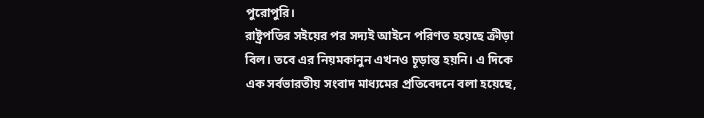পুরোপুরি।
রাষ্ট্রপতির সইয়ের পর সদ্যই আইনে পরিণত হয়েছে ক্রীড়া বিল। তবে এর নিয়মকানুন এখনও চূড়ান্ত হয়নি। এ দিকে এক সর্বভারতীয় সংবাদ মাধ্যমের প্রতিবেদনে বলা হয়েছে,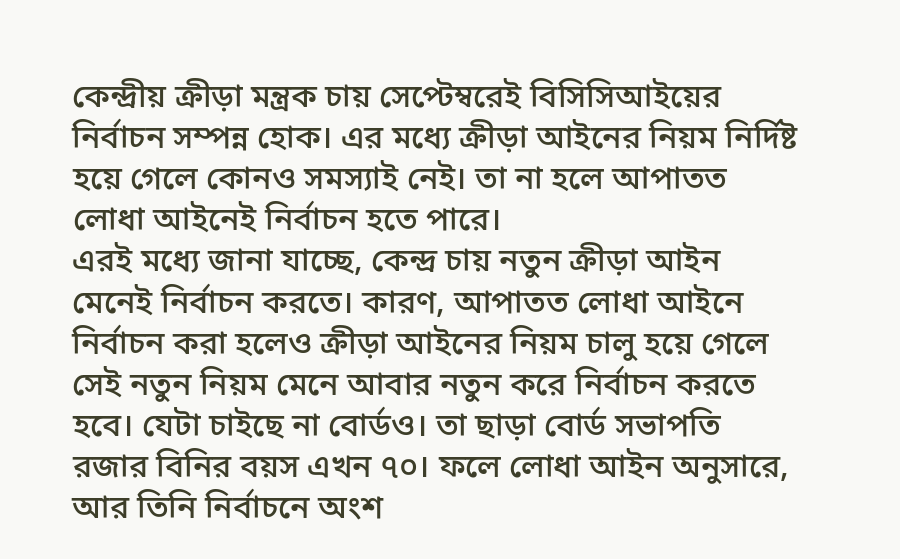কেন্দ্রীয় ক্রীড়া মন্ত্রক চায় সেপ্টেম্বরেই বিসিসিআইয়ের নির্বাচন সম্পন্ন হোক। এর মধ্যে ক্রীড়া আইনের নিয়ম নির্দিষ্ট হয়ে গেলে কোনও সমস্যাই নেই। তা না হলে আপাতত লোধা আইনেই নির্বাচন হতে পারে।
এরই মধ্যে জানা যাচ্ছে, কেন্দ্র চায় নতুন ক্রীড়া আইন মেনেই নির্বাচন করতে। কারণ, আপাতত লোধা আইনে নির্বাচন করা হলেও ক্রীড়া আইনের নিয়ম চালু হয়ে গেলে সেই নতুন নিয়ম মেনে আবার নতুন করে নির্বাচন করতে হবে। যেটা চাইছে না বোর্ডও। তা ছাড়া বোর্ড সভাপতি রজার বিনির বয়স এখন ৭০। ফলে লোধা আইন অনুসারে, আর তিনি নির্বাচনে অংশ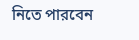নিতে পারবেন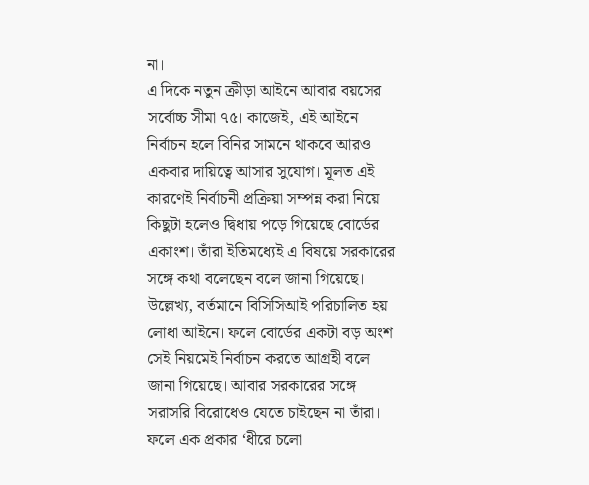না।
এ দিকে নতুন ক্রীড়া আইনে আবার বয়সের সর্বোচ্চ সীমা ৭৫। কাজেই, এই আইনে নির্বাচন হলে বিনির সামনে থাকবে আরও একবার দায়িত্বে আসার সুযোগ। মূলত এই কারণেই নির্বাচনী প্রক্রিয়া সম্পন্ন করা নিয়ে কিছুটা হলেও দ্বিধায় পড়ে গিয়েছে বোর্ডের একাংশ। তাঁরা ইতিমধ্যেই এ বিষয়ে সরকারের সঙ্গে কথা বলেছেন বলে জানা গিয়েছে।
উল্লেখ্য, বর্তমানে বিসিসিআই পরিচালিত হয় লোধা আইনে। ফলে বোর্ডের একটা বড় অংশ সেই নিয়মেই নির্বাচন করতে আগ্রহী বলে জানা গিয়েছে। আবার সরকারের সঙ্গে সরাসরি বিরোধেও যেতে চাইছেন না তাঁরা। ফলে এক প্রকার ‘ধীরে চলো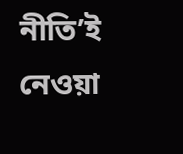নীতি’ই নেওয়া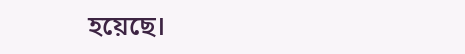হয়েছে।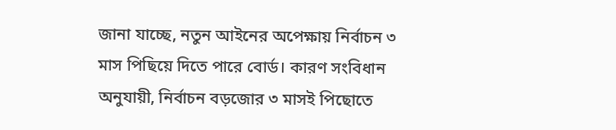জানা যাচ্ছে, নতুন আইনের অপেক্ষায় নির্বাচন ৩ মাস পিছিয়ে দিতে পারে বোর্ড। কারণ সংবিধান অনুযায়ী, নির্বাচন বড়জোর ৩ মাসই পিছোতে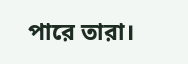পারে তারা।